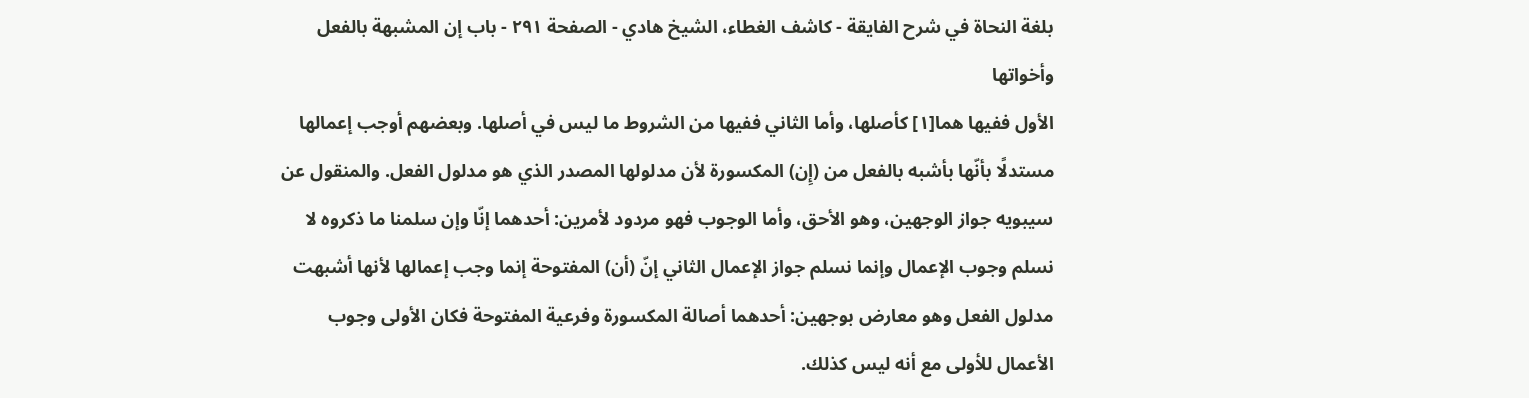بلغة النحاة في شرح الفايقة - كاشف الغطاء، الشيخ هادي - الصفحة ٢٩١ - باب إن المشبهة بالفعل وأخواتها
الأول ففيها هما[١] كأصلها، وأما الثاني ففيها من الشروط ما ليس في أصلها. وبعضهم أوجب إعمالها مستدلًا بأنّها بأشبه بالفعل من (إِن) المكسورة لأن مدلولها المصدر الذي هو مدلول الفعل. والمنقول عن سيبويه جواز الوجهين، وهو الأحق، وأما الوجوب فهو مردود لأمرين: أحدهما إنّا وإن سلمنا ما ذكروه لا نسلم وجوب الإعمال وإنما نسلم جواز الإعمال الثاني إنّ (أن) المفتوحة إنما وجب إعمالها لأنها أشبهت مدلول الفعل وهو معارض بوجهين: أحدهما أصالة المكسورة وفرعية المفتوحة فكان الأولى وجوب الأعمال للأولى مع أنه ليس كذلك.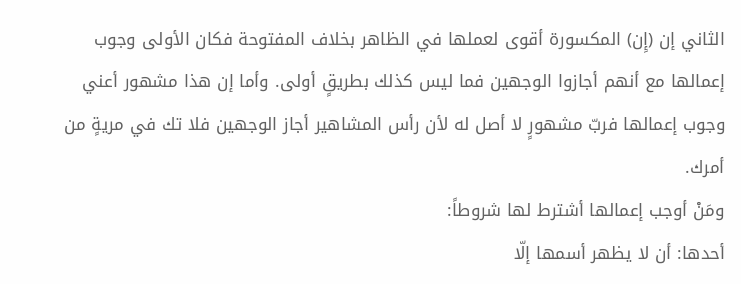الثاني إن (إِن) المكسورة أقوى لعملها في الظاهر بخلاف المفتوحة فكان الأولى وجوب إعمالها مع أنهم أجازوا الوجهين فما ليس كذلك بطريقٍ أولى. وأما إن هذا مشهور أعني وجوب إعمالها فربّ مشهورٍ لا أصل له لأن رأس المشاهير أجاز الوجهين فلا تك في مريةٍ من أمرك.
ومَنْ أوجب إعمالها أشترط لها شروطاً:
أحدها: أن لا يظهر أسمها إلّا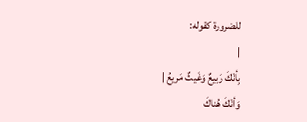للضرورة كقوله:
|
بِأنْكَ رَبيعٌ وَغَيثٌ مَريعُ |
وَأنْكَ هُناكَ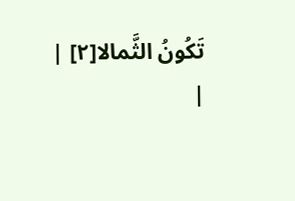تَكُونُ الثَّمالا[٢] |
|